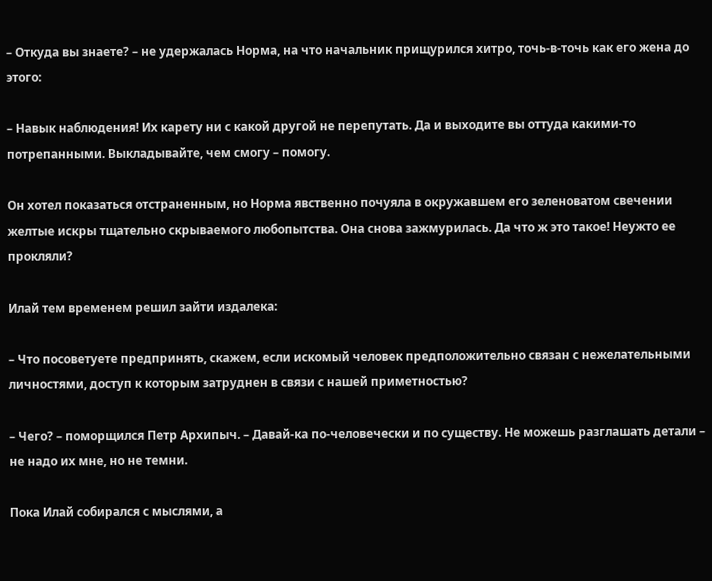– Откуда вы знаете? – не удержалась Норма, на что начальник прищурился хитро, точь-в-точь как его жена до этого:

– Навык наблюдения! Их карету ни с какой другой не перепутать. Да и выходите вы оттуда какими-то потрепанными. Выкладывайте, чем смогу – помогу.

Он хотел показаться отстраненным, но Норма явственно почуяла в окружавшем его зеленоватом свечении желтые искры тщательно скрываемого любопытства. Она снова зажмурилась. Да что ж это такое! Неужто ее прокляли?

Илай тем временем решил зайти издалека:

– Что посоветуете предпринять, скажем, если искомый человек предположительно связан с нежелательными личностями, доступ к которым затруднен в связи с нашей приметностью?

– Чего? – поморщился Петр Архипыч. – Давай-ка по-человечески и по существу. Не можешь разглашать детали – не надо их мне, но не темни.

Пока Илай собирался с мыслями, а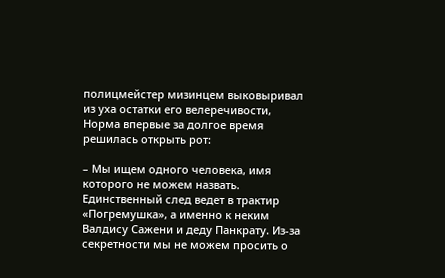полицмейстер мизинцем выковыривал из уха остатки его велеречивости, Норма впервые за долгое время решилась открыть рот:

– Мы ищем одного человека, имя которого не можем назвать. Единственный след ведет в трактир «Погремушка», а именно к неким Валдису Сажени и деду Панкрату. Из-за секретности мы не можем просить о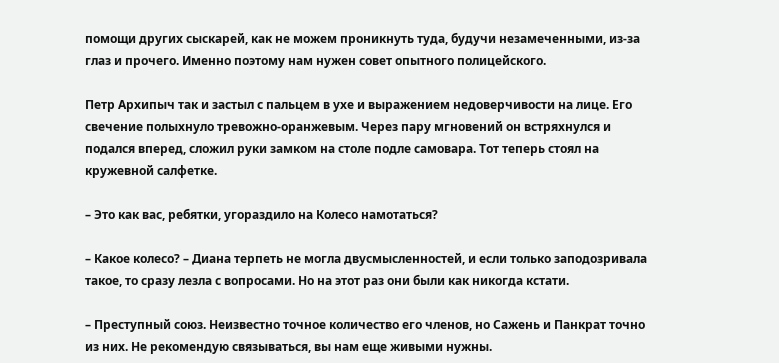помощи других сыскарей, как не можем проникнуть туда, будучи незамеченными, из-за глаз и прочего. Именно поэтому нам нужен совет опытного полицейского.

Петр Архипыч так и застыл с пальцем в ухе и выражением недоверчивости на лице. Его свечение полыхнуло тревожно-оранжевым. Через пару мгновений он встряхнулся и подался вперед, сложил руки замком на столе подле самовара. Тот теперь стоял на кружевной салфетке.

– Это как вас, ребятки, угораздило на Колесо намотаться?

– Какое колесо? – Диана терпеть не могла двусмысленностей, и если только заподозривала такое, то сразу лезла с вопросами. Но на этот раз они были как никогда кстати.

– Преступный союз. Неизвестно точное количество его членов, но Сажень и Панкрат точно из них. Не рекомендую связываться, вы нам еще живыми нужны.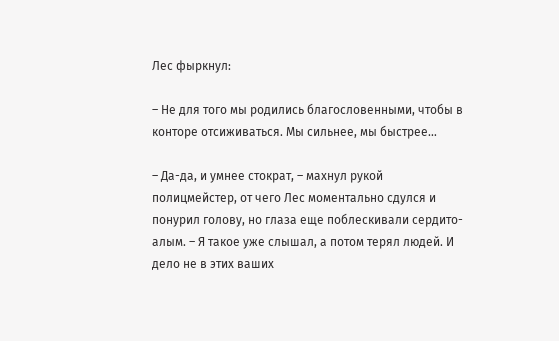Лес фыркнул:

– Не для того мы родились благословенными, чтобы в конторе отсиживаться. Мы сильнее, мы быстрее…

– Да-да, и умнее стократ, – махнул рукой полицмейстер, от чего Лес моментально сдулся и понурил голову, но глаза еще поблескивали сердито-алым. – Я такое уже слышал, а потом терял людей. И дело не в этих ваших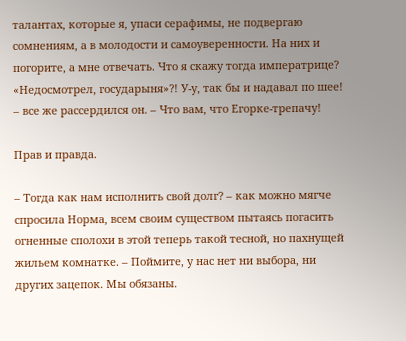талантах, которые я, упаси серафимы, не подвергаю сомнениям, а в молодости и самоуверенности. На них и погорите, а мне отвечать. Что я скажу тогда императрице? «Недосмотрел, государыня»?! У-у, так бы и надавал по шее! – все же рассердился он. – Что вам, что Егорке-трепачу!

Прав и правда.

– Тогда как нам исполнить свой долг? – как можно мягче спросила Норма, всем своим существом пытаясь погасить огненные сполохи в этой теперь такой тесной, но пахнущей жильем комнатке. – Поймите, у нас нет ни выбора, ни других зацепок. Мы обязаны.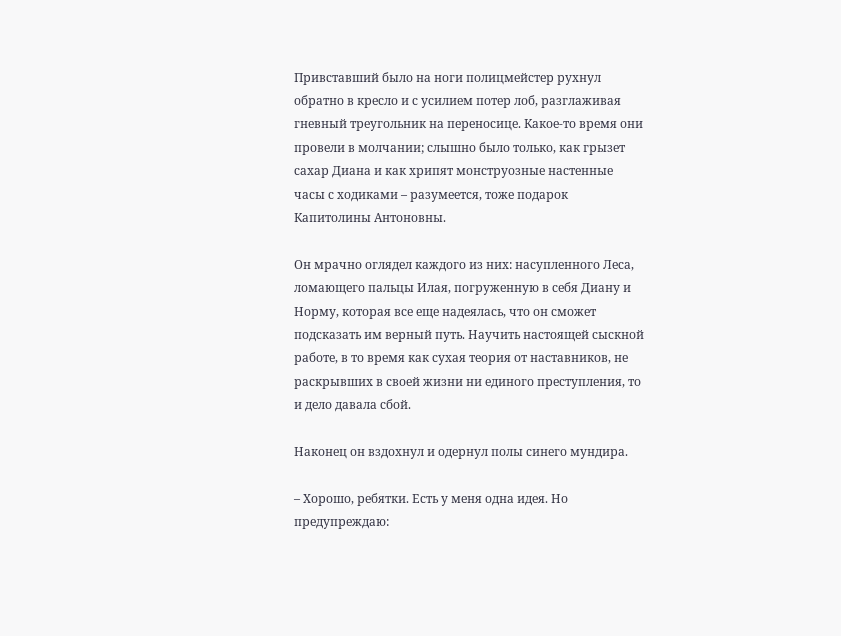Привставший было на ноги полицмейстер рухнул обратно в кресло и с усилием потер лоб, разглаживая гневный треугольник на переносице. Какое-то время они провели в молчании; слышно было только, как грызет сахар Диана и как хрипят монструозные настенные часы с ходиками – разумеется, тоже подарок Капитолины Антоновны.

Он мрачно оглядел каждого из них: насупленного Леса, ломающего пальцы Илая, погруженную в себя Диану и Норму, которая все еще надеялась, что он сможет подсказать им верный путь. Научить настоящей сыскной работе, в то время как сухая теория от наставников, не раскрывших в своей жизни ни единого преступления, то и дело давала сбой.

Наконец он вздохнул и одернул полы синего мундира.

– Хорошо, ребятки. Есть у меня одна идея. Но предупреждаю: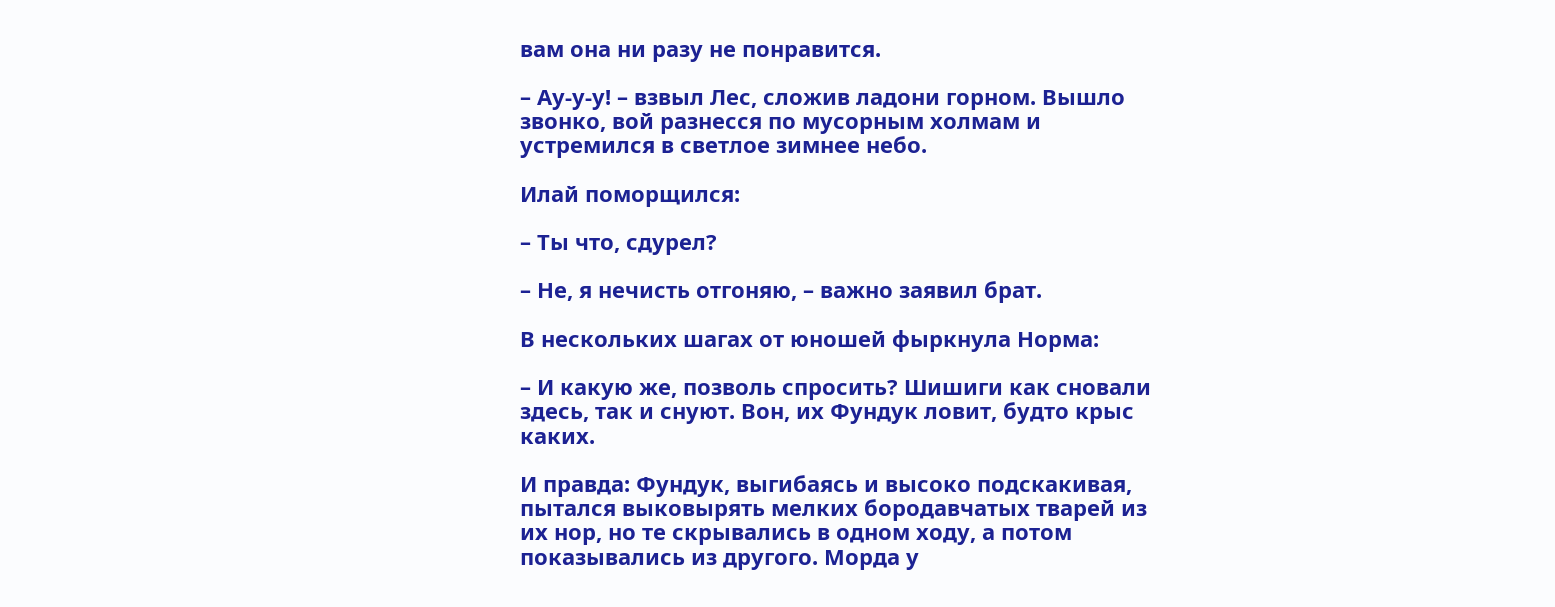вам она ни разу не понравится.

– Ау-у-у! – взвыл Лес, сложив ладони горном. Вышло звонко, вой разнесся по мусорным холмам и устремился в светлое зимнее небо.

Илай поморщился:

– Ты что, сдурел?

– Не, я нечисть отгоняю, – важно заявил брат.

В нескольких шагах от юношей фыркнула Норма:

– И какую же, позволь спросить? Шишиги как сновали здесь, так и снуют. Вон, их Фундук ловит, будто крыс каких.

И правда: Фундук, выгибаясь и высоко подскакивая, пытался выковырять мелких бородавчатых тварей из их нор, но те скрывались в одном ходу, а потом показывались из другого. Морда у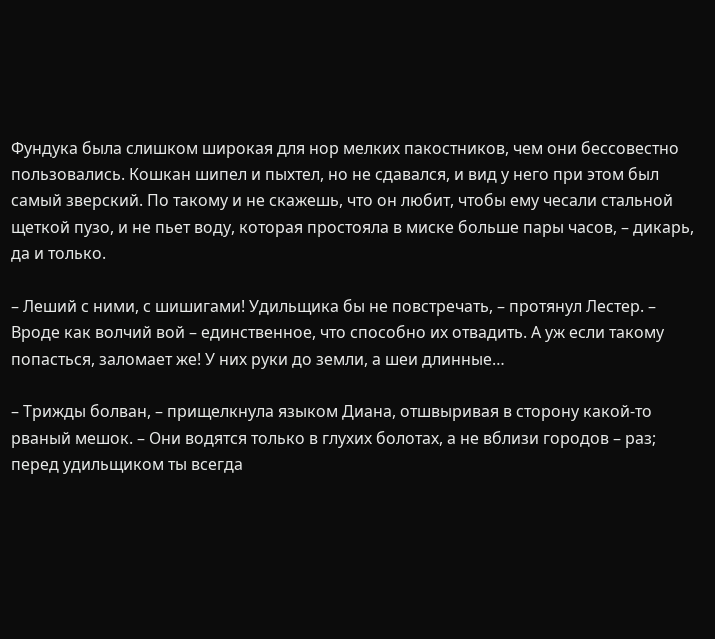Фундука была слишком широкая для нор мелких пакостников, чем они бессовестно пользовались. Кошкан шипел и пыхтел, но не сдавался, и вид у него при этом был самый зверский. По такому и не скажешь, что он любит, чтобы ему чесали стальной щеткой пузо, и не пьет воду, которая простояла в миске больше пары часов, – дикарь, да и только.

– Леший с ними, с шишигами! Удильщика бы не повстречать, – протянул Лестер. – Вроде как волчий вой – единственное, что способно их отвадить. А уж если такому попасться, заломает же! У них руки до земли, а шеи длинные…

– Трижды болван, – прищелкнула языком Диана, отшвыривая в сторону какой-то рваный мешок. – Они водятся только в глухих болотах, а не вблизи городов – раз; перед удильщиком ты всегда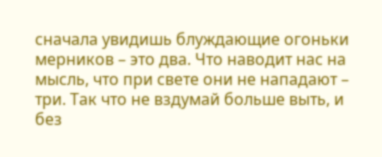сначала увидишь блуждающие огоньки мерников – это два. Что наводит нас на мысль, что при свете они не нападают – три. Так что не вздумай больше выть, и без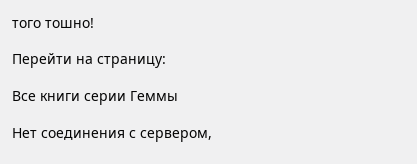того тошно!

Перейти на страницу:

Все книги серии Геммы

Нет соединения с сервером,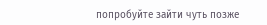попробуйте зайти чуть позже